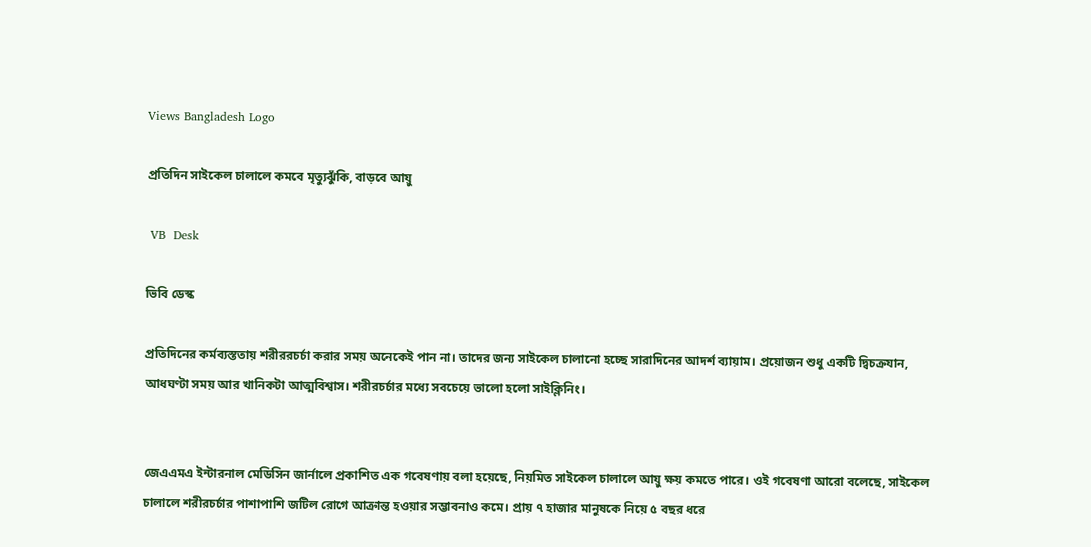Views Bangladesh Logo

প্রতিদিন সাইকেল চালালে কমবে মৃত্যুঝুঁকি, বাড়বে আয়ু

 VB  Desk

ভিবি ডেস্ক

প্রতিদিনের কর্মব্যস্ততায় শরীররচর্চা করার সময় অনেকেই পান না। তাদের জন্য সাইকেল চালানো হচ্ছে সারাদিনের আদর্শ ব্যায়াম। প্রয়োজন শুধু একটি দ্বিচক্রযান, আধঘণ্টা সময় আর খানিকটা আত্মবিশ্বাস। শরীরচর্চার মধ্যে সবচেয়ে ভালো হলো সাইক্লিনিং।


জেএএমএ ইন্টারনাল মেডিসিন জার্নালে প্রকাশিত এক গবেষণায় বলা হয়েছে, নিয়মিত সাইকেল চালালে আয়ু ক্ষয় কমতে পারে। ওই গবেষণা আরো বলেছে, সাইকেল চালালে শরীরচর্চার পাশাপাশি জটিল রোগে আক্রান্ত হওয়ার সম্ভাবনাও কমে। প্রায় ৭ হাজার মানুষকে নিয়ে ৫ বছর ধরে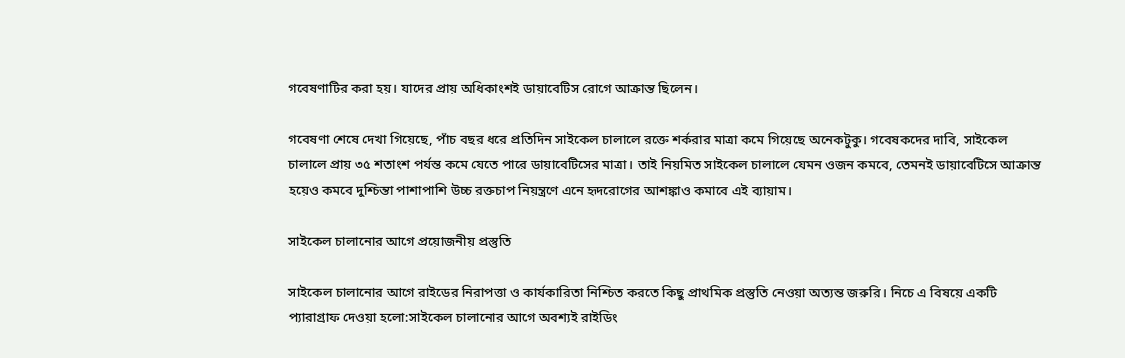গবেষণাটির করা হয়। যাদের প্রায় অধিকাংশই ডায়াবেটিস রোগে আক্রান্ত ছিলেন।

গবেষণা শেষে দেখা গিয়েছে, পাঁচ বছর ধরে প্রতিদিন সাইকেল চালালে রক্তে শর্করার মাত্রা কমে গিয়েছে অনেকটুকু। গবেষকদের দাবি, সাইকেল চালালে প্রায় ৩৫ শতাংশ পর্যন্ত কমে যেতে পারে ডায়াবেটিসের মাত্রা। তাই নিয়মিত সাইকেল চালালে যেমন ওজন কমবে, তেমনই ডায়াবেটিসে আক্রান্ত হয়েও কমবে দুশ্চিন্তা পাশাপাশি উচ্চ রক্তচাপ নিয়ন্ত্রণে এনে হৃদরোগের আশঙ্কাও কমাবে এই ব্যায়াম।

সাইকেল চালানোর আগে প্রয়োজনীয় প্রস্তুতি

সাইকেল চালানোর আগে রাইডের নিরাপত্তা ও কার্যকারিতা নিশ্চিত করতে কিছু প্রাথমিক প্রস্তুতি নেওয়া অত্যন্ত জরুরি। নিচে এ বিষয়ে একটি প্যারাগ্রাফ দেওয়া হলো:সাইকেল চালানোর আগে অবশ্যই রাইডিং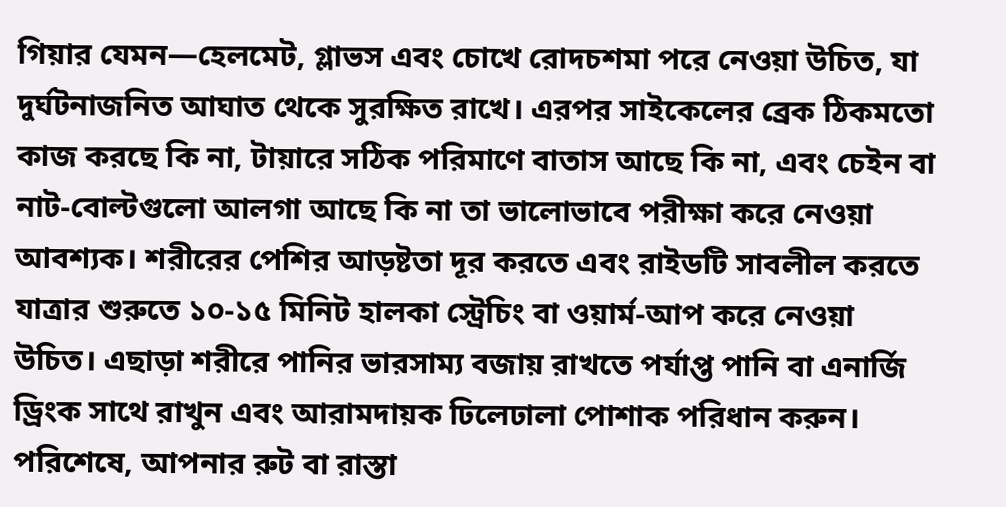গিয়ার যেমন—হেলমেট, গ্লাভস এবং চোখে রোদচশমা পরে নেওয়া উচিত, যা দুর্ঘটনাজনিত আঘাত থেকে সুরক্ষিত রাখে। এরপর সাইকেলের ব্রেক ঠিকমতো কাজ করছে কি না, টায়ারে সঠিক পরিমাণে বাতাস আছে কি না, এবং চেইন বা নাট-বোল্টগুলো আলগা আছে কি না তা ভালোভাবে পরীক্ষা করে নেওয়া আবশ্যক। শরীরের পেশির আড়ষ্টতা দূর করতে এবং রাইডটি সাবলীল করতে যাত্রার শুরুতে ১০-১৫ মিনিট হালকা স্ট্রেচিং বা ওয়ার্ম-আপ করে নেওয়া উচিত। এছাড়া শরীরে পানির ভারসাম্য বজায় রাখতে পর্যাপ্ত পানি বা এনার্জি ড্রিংক সাথে রাখুন এবং আরামদায়ক ঢিলেঢালা পোশাক পরিধান করুন। পরিশেষে, আপনার রুট বা রাস্তা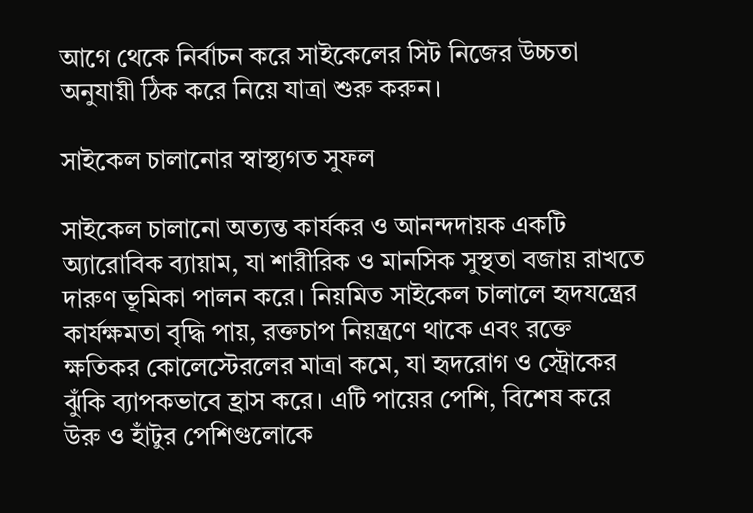আগে থেকে নির্বাচন করে সাইকেলের সিট নিজের উচ্চতা অনুযায়ী ঠিক করে নিয়ে যাত্রা শুরু করুন।

সাইকেল চালানোর স্বাস্থ্যগত সুফল

সাইকেল চালানো অত্যন্ত কার্যকর ও আনন্দদায়ক একটি অ্যারোবিক ব্যায়াম, যা শারীরিক ও মানসিক সুস্থতা বজায় রাখতে দারুণ ভূমিকা পালন করে। নিয়মিত সাইকেল চালালে হৃদযন্ত্রের কার্যক্ষমতা বৃদ্ধি পায়, রক্তচাপ নিয়ন্ত্রণে থাকে এবং রক্তে ক্ষতিকর কোলেস্টেরলের মাত্রা কমে, যা হৃদরোগ ও স্ট্রোকের ঝুঁকি ব্যাপকভাবে হ্রাস করে। এটি পায়ের পেশি, বিশেষ করে উরু ও হাঁটুর পেশিগুলোকে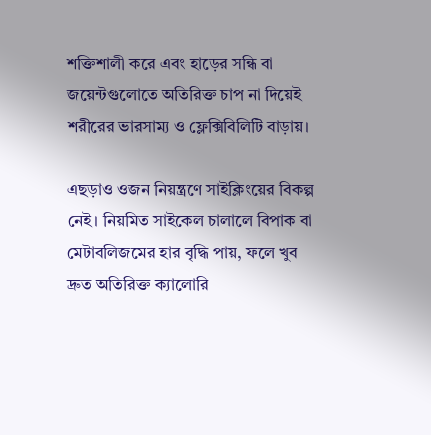শক্তিশালী করে এবং হাড়ের সন্ধি বা জয়েন্টগুলোতে অতিরিক্ত চাপ না দিয়েই শরীরের ভারসাম্য ও ফ্লেক্সিবিলিটি বাড়ায়।

এছড়াও ওজন নিয়ন্ত্রণে সাইক্লিংয়ের বিকল্প নেই। নিয়মিত সাইকেল চালালে বিপাক বা মেটাবলিজমের হার বৃদ্ধি পায়, ফলে খুব দ্রুত অতিরিক্ত ক্যালোরি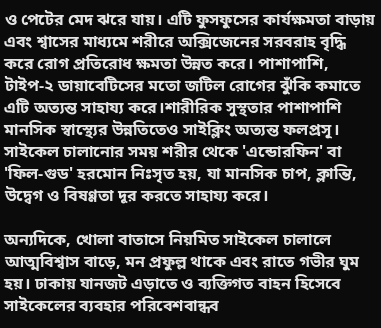ও পেটের মেদ ঝরে যায়। এটি ফুসফুসের কার্যক্ষমতা বাড়ায় এবং শ্বাসের মাধ্যমে শরীরে অক্সিজেনের সরবরাহ বৃদ্ধি করে রোগ প্রতিরোধ ক্ষমতা উন্নত করে। পাশাপাশি, টাইপ-২ ডায়াবেটিসের মতো জটিল রোগের ঝুঁকি কমাতে এটি অত্যন্ত সাহায্য করে।শারীরিক সুস্থতার পাশাপাশি মানসিক স্বাস্থ্যের উন্নতিতেও সাইক্লিং অত্যন্ত ফলপ্রসূ। সাইকেল চালানোর সময় শরীর থেকে 'এন্ডোরফিন' বা 'ফিল-গুড' হরমোন নিঃসৃত হয়, যা মানসিক চাপ, ক্লান্তি, উদ্বেগ ও বিষণ্ণতা দূর করতে সাহায্য করে।

অন্যদিকে, খোলা বাতাসে নিয়মিত সাইকেল চালালে আত্মবিশ্বাস বাড়ে, মন প্রফুল্ল থাকে এবং রাতে গভীর ঘুম হয়। ঢাকায় যানজট এড়াতে ও ব্যক্তিগত বাহন হিসেবে সাইকেলের ব্যবহার পরিবেশবান্ধব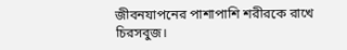জীবনযাপনের পাশাপাশি শরীরকে রাখে চিরসবুজ।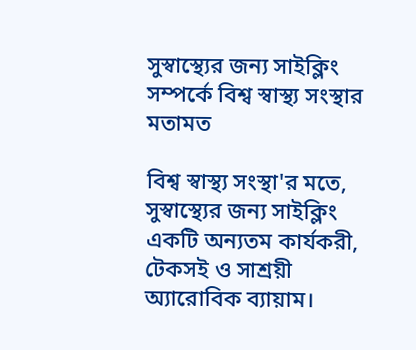সুস্বাস্থ্যের জন্য সাইক্লিং সম্পর্কে বিশ্ব স্বাস্থ্য সংস্থার মতামত

বিশ্ব স্বাস্থ্য সংস্থা'র মতে, সুস্বাস্থ্যের জন্য সাইক্লিং একটি অন্যতম কার্যকরী, টেকসই ও সাশ্রয়ী অ্যারোবিক ব্যায়াম।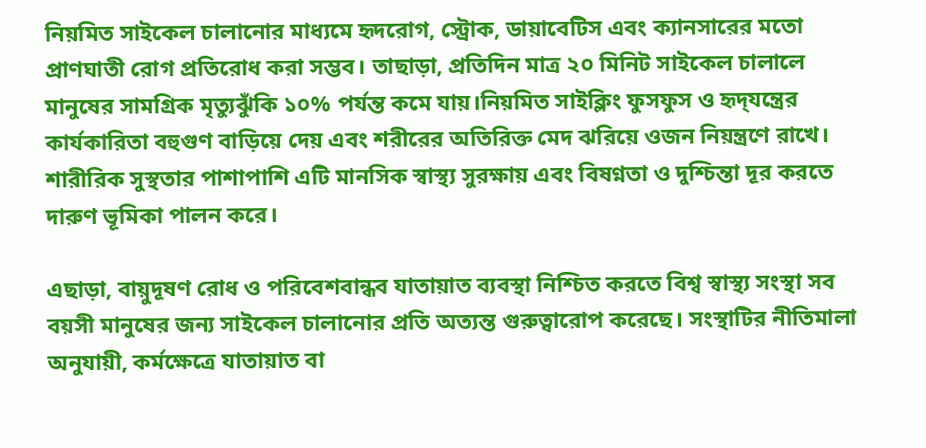নিয়মিত সাইকেল চালানোর মাধ্যমে হৃদরোগ, স্ট্রোক, ডায়াবেটিস এবং ক্যানসারের মতো প্রাণঘাতী রোগ প্রতিরোধ করা সম্ভব। তাছাড়া, প্রতিদিন মাত্র ২০ মিনিট সাইকেল চালালে মানুষের সামগ্রিক মৃত্যুঝুঁকি ১০% পর্যন্ত কমে যায়।নিয়মিত সাইক্লিং ফুসফুস ও হৃদ্‌যন্ত্রের কার্যকারিতা বহুগুণ বাড়িয়ে দেয় এবং শরীরের অতিরিক্ত মেদ ঝরিয়ে ওজন নিয়ন্ত্রণে রাখে। শারীরিক সুস্থতার পাশাপাশি এটি মানসিক স্বাস্থ্য সুরক্ষায় এবং বিষণ্নতা ও দুশ্চিন্তা দূর করতে দারুণ ভূমিকা পালন করে।

এছাড়া, বায়ুদূষণ রোধ ও পরিবেশবান্ধব যাতায়াত ব্যবস্থা নিশ্চিত করতে বিশ্ব স্বাস্থ্য সংস্থা সব বয়সী মানুষের জন্য সাইকেল চালানোর প্রতি অত্যন্ত গুরুত্বারোপ করেছে। সংস্থাটির নীতিমালা অনুযায়ী, কর্মক্ষেত্রে যাতায়াত বা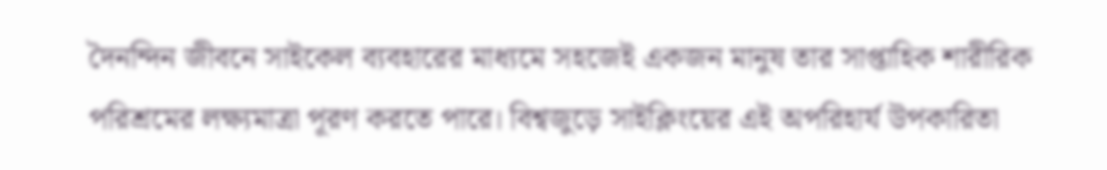দৈনন্দিন জীবনে সাইকেল ব্যবহারের মাধ্যমে সহজেই একজন মানুষ তার সাপ্তাহিক শারীরিক পরিশ্রমের লক্ষ্যমাত্রা পূরণ করতে পারে। বিশ্বজুড়ে সাইক্লিংয়ের এই অপরিহার্য উপকারিতা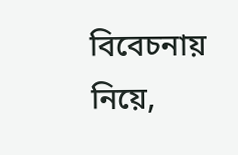বিবেচনায় নিয়ে,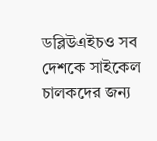ডব্লিউএইচও সব দেশকে সাইকেল চালকদের জন্য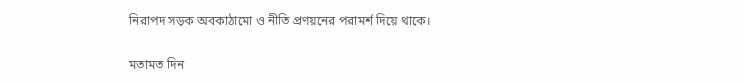নিরাপদ সড়ক অবকাঠামো ও নীতি প্রণয়নের পরামর্শ দিয়ে থাকে।

মতামত দিন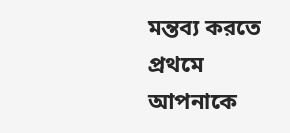মন্তব্য করতে প্রথমে আপনাকে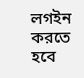লগইন করতে হবে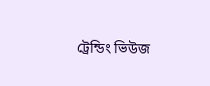ট্রেন্ডিং ভিউজ